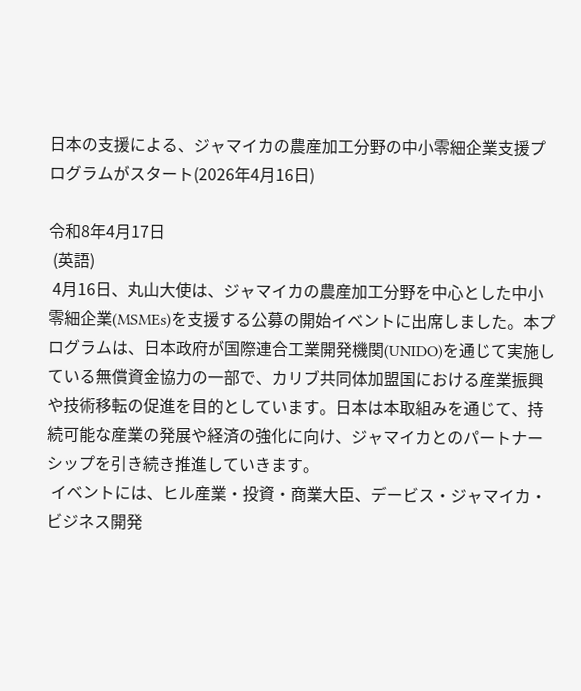日本の支援による、ジャマイカの農産加工分野の中小零細企業支援プログラムがスタート(2026年4月16日)

令和8年4月17日
 (英語)
 4月16日、丸山大使は、ジャマイカの農産加工分野を中心とした中小零細企業(MSMEs)を支援する公募の開始イベントに出席しました。本プログラムは、日本政府が国際連合工業開発機関(UNIDO)を通じて実施している無償資金協力の一部で、カリブ共同体加盟国における産業振興や技術移転の促進を目的としています。日本は本取組みを通じて、持続可能な産業の発展や経済の強化に向け、ジャマイカとのパートナーシップを引き続き推進していきます。
 イベントには、ヒル産業・投資・商業大臣、デービス・ジャマイカ・ビジネス開発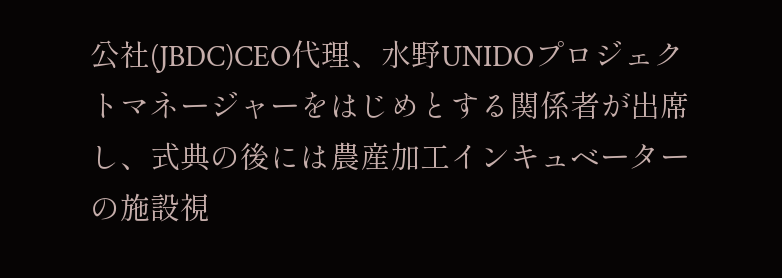公社(JBDC)CEO代理、水野UNIDOプロジェクトマネージャーをはじめとする関係者が出席し、式典の後には農産加工インキュベーターの施設視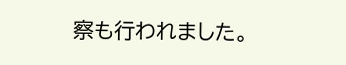察も行われました。